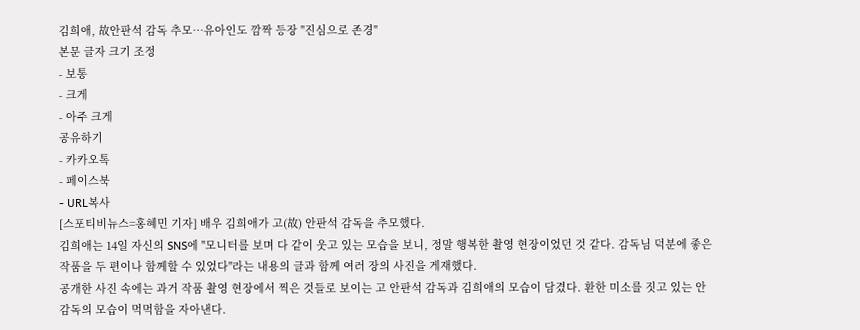김희애, 故안판석 감독 추모…유아인도 깜짝 등장 "진심으로 존경"
본문 글자 크기 조정
- 보통
- 크게
- 아주 크게
공유하기
- 카카오톡
- 페이스북
- URL복사
[스포티비뉴스=홍혜민 기자] 배우 김희애가 고(故) 안판석 감독을 추모했다.
김희애는 14일 자신의 SNS에 "모니터를 보며 다 같이 웃고 있는 모습을 보니, 정말 행복한 촬영 현장이었던 것 같다. 감독님 덕분에 좋은 작품을 두 편이나 함께할 수 있었다"라는 내용의 글과 함께 여러 장의 사진을 게재했다.
공개한 사진 속에는 과거 작품 촬영 현장에서 찍은 것들로 보이는 고 안판석 감독과 김희애의 모습이 담겼다. 환한 미소를 짓고 있는 안 감독의 모습이 먹먹함을 자아낸다.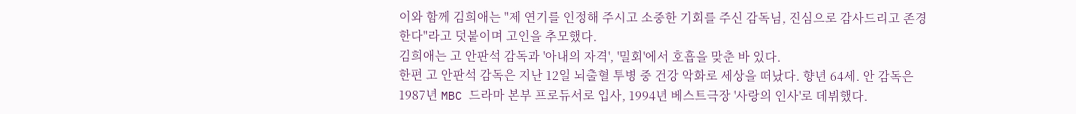이와 함께 김희애는 "제 연기를 인정해 주시고 소중한 기회를 주신 감독님, 진심으로 감사드리고 존경한다"라고 덧붙이며 고인을 추모했다.
김희애는 고 안판석 감독과 '아내의 자격', '밀회'에서 호흡을 맞춘 바 있다.
한편 고 안판석 감독은 지난 12일 뇌출혈 투병 중 건강 악화로 세상을 떠났다. 향년 64세. 안 감독은 1987년 MBC 드라마 본부 프로듀서로 입사, 1994년 베스트극장 '사랑의 인사'로 데뷔했다.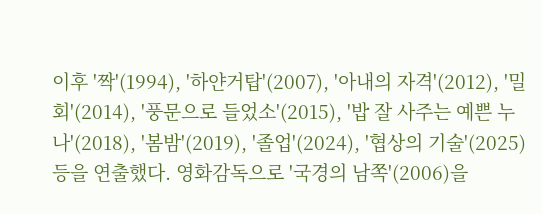이후 '짝'(1994), '하얀거탑'(2007), '아내의 자격'(2012), '밀회'(2014), '풍문으로 들었소'(2015), '밥 잘 사주는 예쁜 누나'(2018), '봄밤'(2019), '졸업'(2024), '협상의 기술'(2025) 등을 연출했다. 영화감독으로 '국경의 남쪽'(2006)을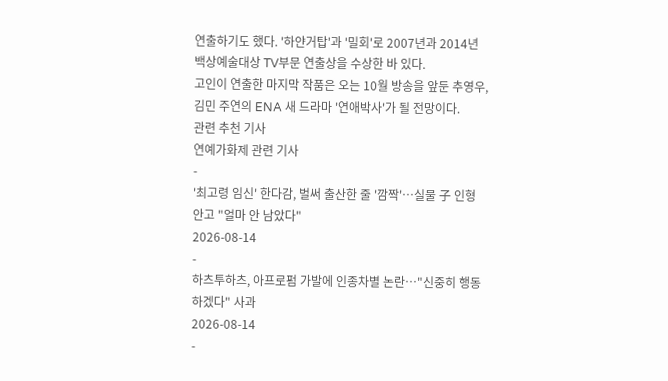연출하기도 했다. '하얀거탑'과 '밀회'로 2007년과 2014년 백상예술대상 TV부문 연출상을 수상한 바 있다.
고인이 연출한 마지막 작품은 오는 10월 방송을 앞둔 추영우, 김민 주연의 ENA 새 드라마 '연애박사'가 될 전망이다.
관련 추천 기사
연예가화제 관련 기사
-
'최고령 임신' 한다감, 벌써 출산한 줄 '깜짝'…실물 子 인형 안고 "얼마 안 남았다"
2026-08-14
-
하츠투하츠, 아프로펌 가발에 인종차별 논란…"신중히 행동하겠다" 사과
2026-08-14
-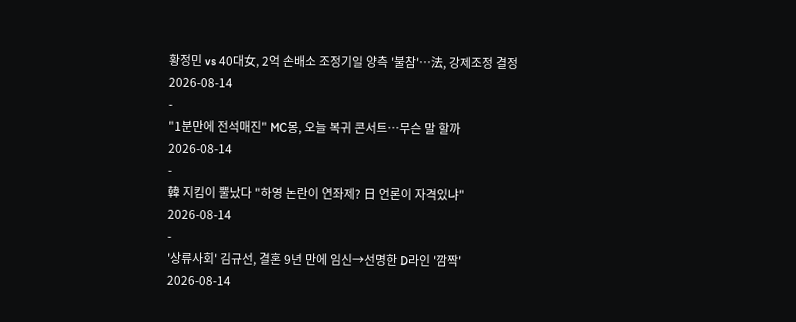황정민 vs 40대女, 2억 손배소 조정기일 양측 '불참'…法, 강제조정 결정
2026-08-14
-
"1분만에 전석매진" MC몽, 오늘 복귀 콘서트…무슨 말 할까
2026-08-14
-
韓 지킴이 뿔났다 "하영 논란이 연좌제? 日 언론이 자격있냐"
2026-08-14
-
'상류사회' 김규선, 결혼 9년 만에 임신→선명한 D라인 '깜짝'
2026-08-14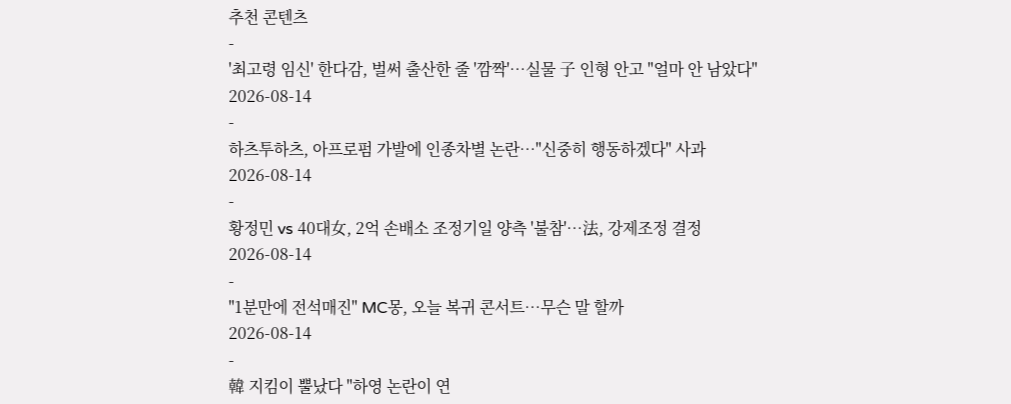추천 콘텐츠
-
'최고령 임신' 한다감, 벌써 출산한 줄 '깜짝'…실물 子 인형 안고 "얼마 안 남았다"
2026-08-14
-
하츠투하츠, 아프로펌 가발에 인종차별 논란…"신중히 행동하겠다" 사과
2026-08-14
-
황정민 vs 40대女, 2억 손배소 조정기일 양측 '불참'…法, 강제조정 결정
2026-08-14
-
"1분만에 전석매진" MC몽, 오늘 복귀 콘서트…무슨 말 할까
2026-08-14
-
韓 지킴이 뿔났다 "하영 논란이 연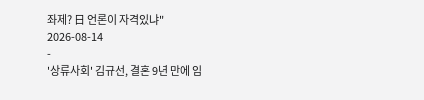좌제? 日 언론이 자격있냐"
2026-08-14
-
'상류사회' 김규선, 결혼 9년 만에 임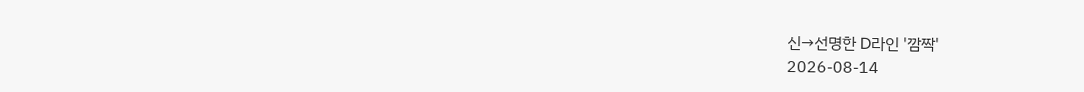신→선명한 D라인 '깜짝'
2026-08-14